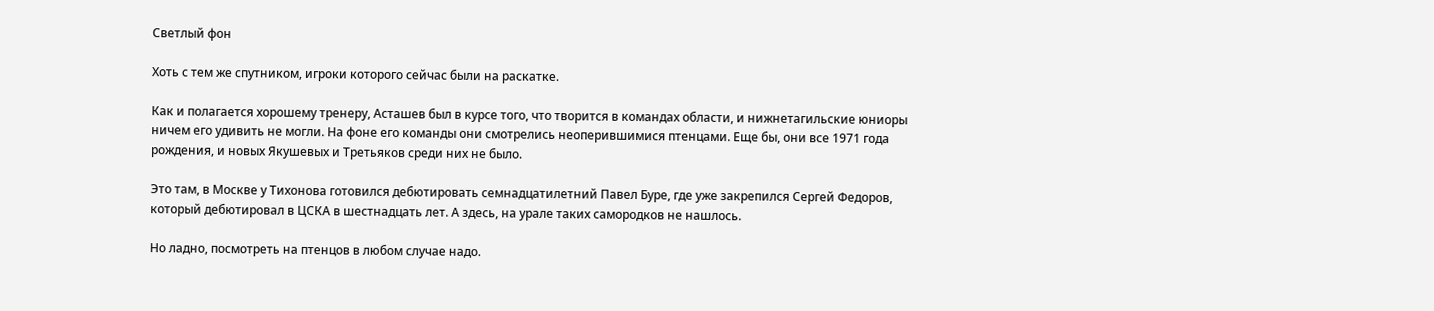Светлый фон

Хоть с тем же спутником, игроки которого сейчас были на раскатке.

Как и полагается хорошему тренеру, Асташев был в курсе того, что творится в командах области, и нижнетагильские юниоры ничем его удивить не могли. На фоне его команды они смотрелись неоперившимися птенцами. Еще бы, они все 1971 года рождения, и новых Якушевых и Третьяков среди них не было.

Это там, в Москве у Тихонова готовился дебютировать семнадцатилетний Павел Буре, где уже закрепился Сергей Федоров, который дебютировал в ЦСКА в шестнадцать лет. А здесь, на урале таких самородков не нашлось.

Но ладно, посмотреть на птенцов в любом случае надо.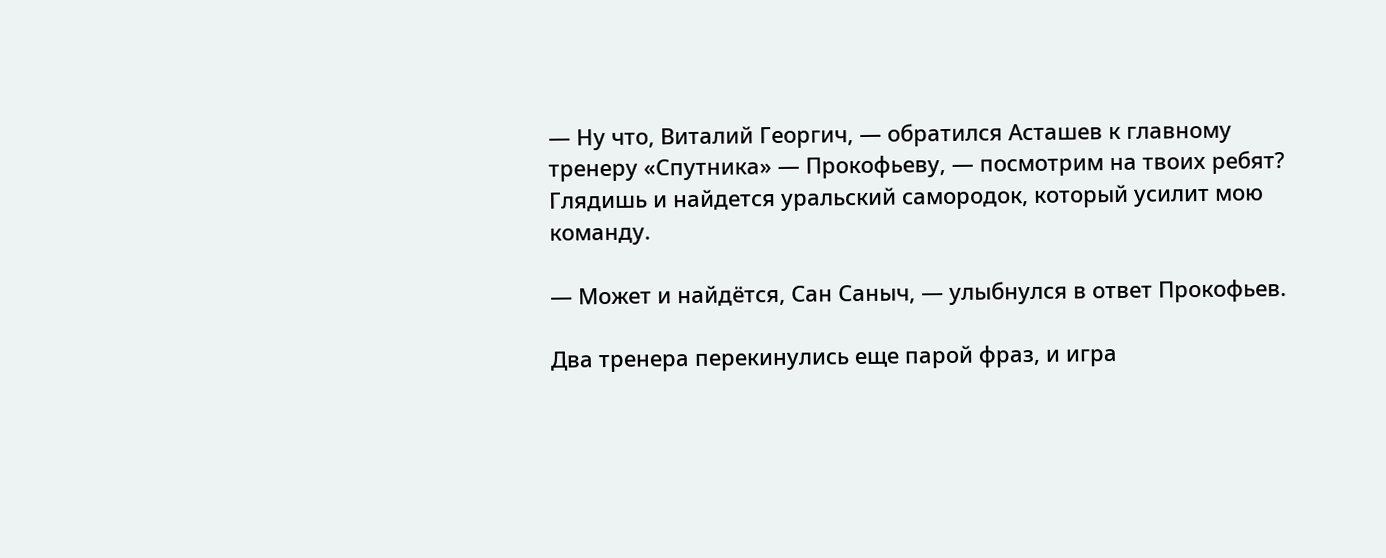— Ну что, Виталий Георгич, — обратился Асташев к главному тренеру «Спутника» — Прокофьеву, — посмотрим на твоих ребят? Глядишь и найдется уральский самородок, который усилит мою команду.

— Может и найдётся, Сан Саныч, — улыбнулся в ответ Прокофьев.

Два тренера перекинулись еще парой фраз, и игра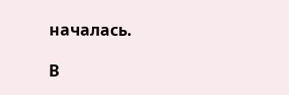началась.

В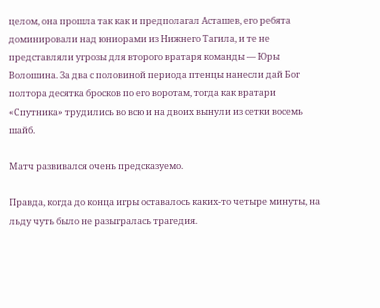целом, она прошла так как и предполагал Асташев, его ребята доминировали над юниорами из Нижнего Тагила, и те не представляли угрозы для второго вратаря команды — Юры Волошина. За два с половиной периода птенцы нанесли дай Бог полтора десятка бросков по его воротам, тогда как вратари «Спутника» трудились во всю и на двоих вынули из сетки восемь шайб.

Матч развивался очень предсказуемо.

Правда, когда до конца игры оставалось каких-то четыре минуты, на льду чуть было не разыгралась трагедия.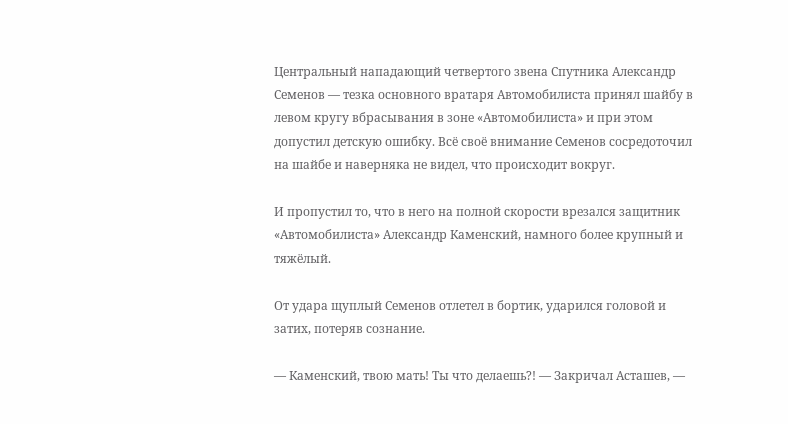Центральный нападающий четвертого звена Спутника Александр Семенов — тезка основного вратаря Автомобилиста принял шайбу в левом кругу вбрасывания в зоне «Автомобилиста» и при этом допустил детскую ошибку. Всё своё внимание Семенов сосредоточил на шайбе и наверняка не видел, что происходит вокруг.

И пропустил то, что в него на полной скорости врезался защитник «Автомобилиста» Александр Каменский, намного более крупный и тяжёлый.

От удара щуплый Семенов отлетел в бортик, ударился головой и затих, потеряв сознание.

— Каменский, твою мать! Ты что делаешь?! — Закричал Асташев, —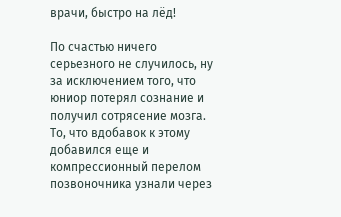врачи, быстро на лёд!

По счастью ничего серьезного не случилось, ну за исключением того, что юниор потерял сознание и получил сотрясение мозга. То, что вдобавок к этому добавился еще и компрессионный перелом позвоночника узнали через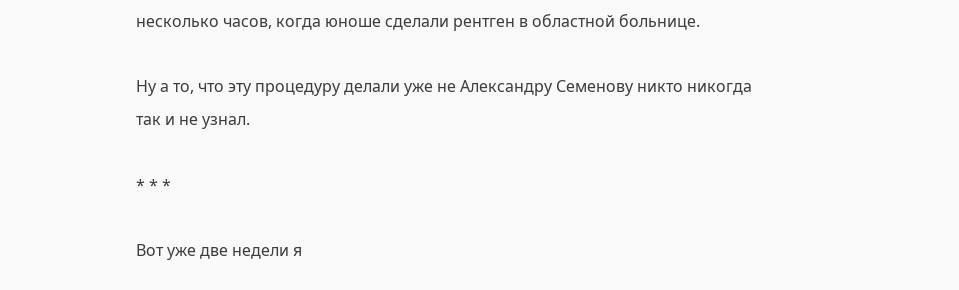несколько часов, когда юноше сделали рентген в областной больнице.

Ну а то, что эту процедуру делали уже не Александру Семенову никто никогда так и не узнал.

* * *

Вот уже две недели я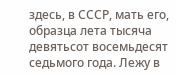здесь, в СССР, мать его, образца лета тысяча девятьсот восемьдесят седьмого года. Лежу в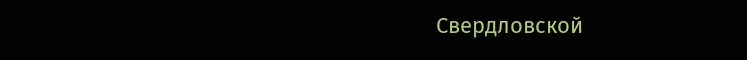Свердловской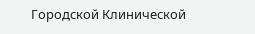Городской Клинической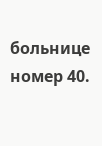больнице номер 40.